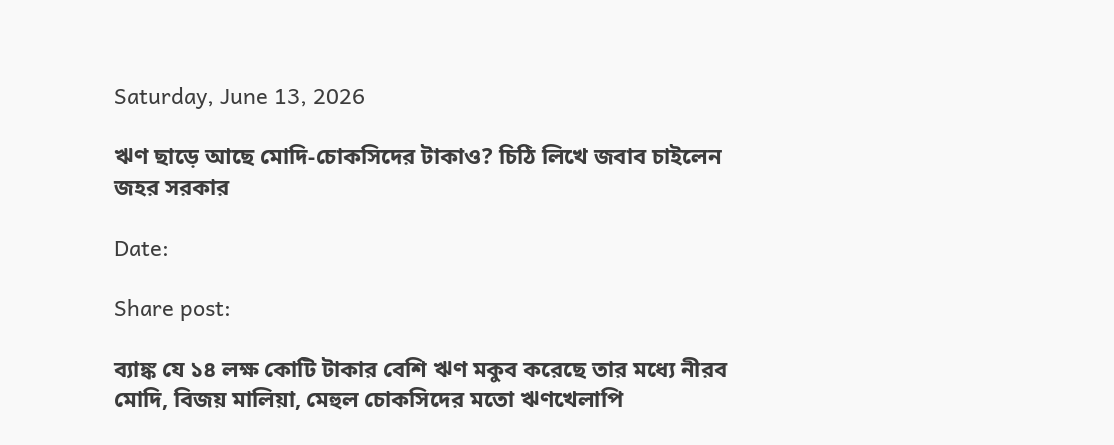Saturday, June 13, 2026

ঋণ ছাড়ে আছে মোদি-চোকসিদের টাকাও? চিঠি লিখে জবাব চাইলেন জহর সরকার

Date:

Share post:

ব্যাঙ্ক যে ১৪ লক্ষ কোটি টাকার বেশি ঋণ মকুব করেছে তার মধ্যে নীরব মোদি, বিজয় মালিয়া, মেহুল চোকসিদের মতো ঋণখেলাপি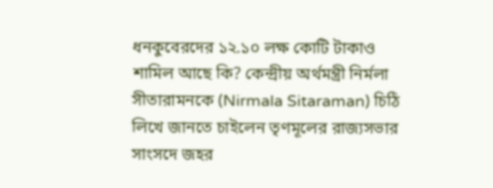ধনকুবেরদের ১২.১০ লক্ষ কোটি টাকাও শামিল আছে কি? কেন্দ্রীয় অর্থমন্ত্রী নির্মলা সীতারামনকে (Nirmala Sitaraman) চিঠি লিখে জানতে চাইলেন তৃণমূলের রাজ্যসভার সাংসদে জহর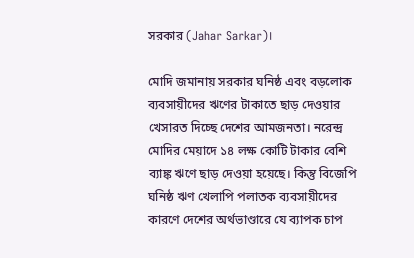সরকার (Jahar Sarkar)।

মোদি জমানায় সরকার ঘনিষ্ঠ এবং বড়লোক ব্যবসায়ীদের ঋণের টাকাতে ছাড় দেওয়ার খেসারত দিচ্ছে দেশের আমজনতা। নরেন্দ্র মোদির মেয়াদে ১৪ লক্ষ কোটি টাকার বেশি ব্যাঙ্ক ঋণে ছাড় দেওয়া হয়েছে। কিন্তু বিজেপি ঘনিষ্ঠ ঋণ খেলাপি পলাতক ব্যবসায়ীদের কারণে দেশের অর্থভাণ্ডারে যে ব্যাপক চাপ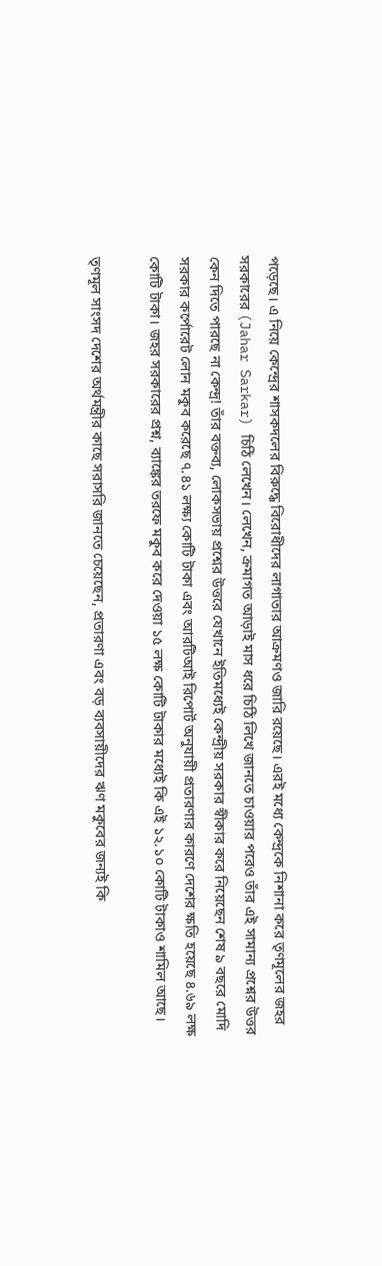পড়েছে। এ নিয়ে কেন্দ্রের শাসকদলের বিরুদ্ধে বিরোধীদের লাগাতার আক্রমণও জারি রয়েছে। এরই মধ্যে কেন্দ্রকে নিশানা করে তৃণমূলের জহর সরকারের (Jahar Sarkar) চিঠি লেখেন। লেখেন, ক্রমাগত আড়াই মাস ধরে চিঠি লিখে জানতে চাওয়ার পরেও তাঁর এই সামান্য প্রশ্নের উত্তর কেন দিতে পারছে না কেন্দ্র! তাঁর বক্তব্য, লোকসভায় প্রশ্নের উত্তরে যেখানে ইতিমধ্যেই কেন্দ্রীয় সরকার স্বীকার করে নিয়েছেন শেষ ৯ বছরে মোদি সরকার কর্পোরেট লোন মকুব করেছে ৭.৪১ লক্ষ্য কোটি টাকা এবং আরটিআই রিপোর্ট অনুযায়ী প্রতারণার কারণে দেশের ক্ষতি হয়েছে ৪.৬৯ লক্ষ কোটি টাকা। জহর সরকারের প্রশ্ন, ব্যাঙ্কের তরফে মকুব করে দেওয়া ১৫ লক্ষ কোটি টাকার মধ্যেই কি এই ১২.১০ কোটি টাকাও শামিল আছে।

তৃণমূল সাংসদ দেশের অর্থমন্ত্রীর কাছে সরাসরি জানতে চেয়েছেন, প্রতারণা এবং বড় ব্যবসায়ীদের ঋণ মকুবের জন্যই কি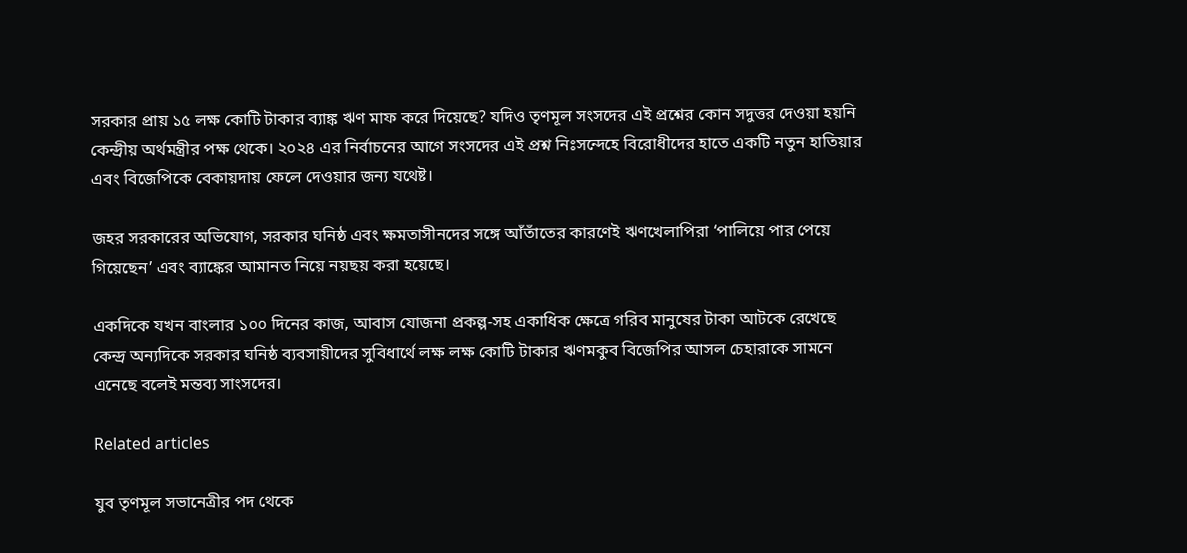সরকার প্রায় ১৫ লক্ষ কোটি টাকার ব্যাঙ্ক ঋণ মাফ করে দিয়েছে? যদিও তৃণমূল সংসদের এই প্রশ্নের কোন সদুত্তর দেওয়া হয়নি কেন্দ্রীয় অর্থমন্ত্রীর পক্ষ থেকে। ২০২৪ এর নির্বাচনের আগে সংসদের এই প্রশ্ন নিঃসন্দেহে বিরোধীদের হাতে একটি নতুন হাতিয়ার এবং বিজেপিকে বেকায়দায় ফেলে দেওয়ার জন্য যথেষ্ট।

জহর সরকারের অভিযোগ, সরকার ঘনিষ্ঠ এবং ক্ষমতাসীনদের সঙ্গে আঁতাঁতের কারণেই ঋণখেলাপিরা ‘পালিয়ে পার পেয়ে গিয়েছেন’ এবং ব্যাঙ্কের আমানত নিয়ে নয়ছয় করা হয়েছে।

একদিকে যখন বাংলার ১০০ দিনের কাজ, আবাস যোজনা প্রকল্প-সহ একাধিক ক্ষেত্রে গরিব মানুষের টাকা আটকে রেখেছে কেন্দ্র অন্যদিকে সরকার ঘনিষ্ঠ ব্যবসায়ীদের সুবিধার্থে লক্ষ লক্ষ কোটি টাকার ঋণমকুব বিজেপির আসল চেহারাকে সামনে এনেছে বলেই মন্তব্য সাংসদের।

Related articles

যুব তৃণমূল সভানেত্রীর পদ থেকে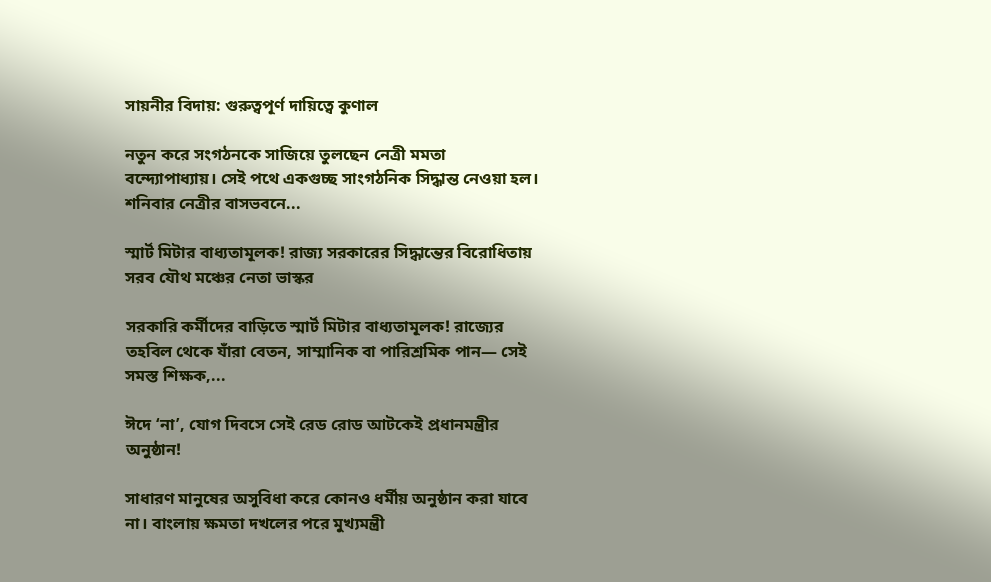সায়নীর বিদায়: গুরুত্বপূর্ণ দায়িত্বে কুণাল

নতুন করে সংগঠনকে সাজিয়ে তুলছেন নেত্রী মমতা বন্দ্যোপাধ্যায়। সেই পথে একগুচ্ছ সাংগঠনিক সিদ্ধান্ত নেওয়া হল। শনিবার নেত্রীর বাসভবনে...

স্মার্ট মিটার বাধ্যতামূলক! রাজ্য সরকারের সিদ্ধান্তের বিরোধিতায় সরব যৌথ মঞ্চের নেতা ভাস্কর

সরকারি কর্মীদের বাড়িতে স্মার্ট মিটার বাধ্যতামূলক! রাজ্যের তহবিল থেকে যাঁরা বেতন, সাম্মানিক বা পারিশ্রমিক পান— সেই সমস্ত শিক্ষক,...

ঈদে ‘না’, যোগ দিবসে সেই রেড রোড আটকেই প্রধানমন্ত্রীর অনুষ্ঠান!

সাধারণ মানুষের অসুবিধা করে কোনও ধর্মীয় অনুষ্ঠান করা যাবে না। বাংলায় ক্ষমতা দখলের পরে মুখ্যমন্ত্রী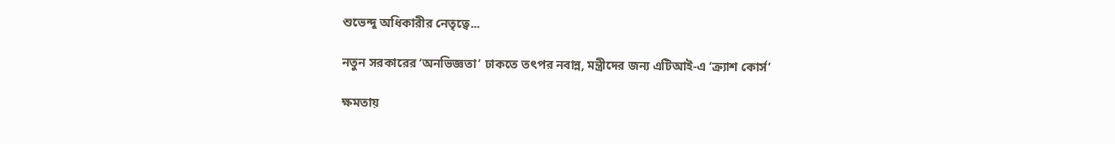শুভেন্দু অধিকারীর নেতৃত্বে...

নতুন সরকারের ‘অনভিজ্ঞতা’ ঢাকতে তৎপর নবান্ন, মন্ত্রীদের জন্য এটিআই-এ ‘ক্র্যাশ কোর্স’

ক্ষমতায়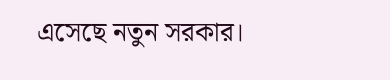এসেছে নতুন সরকার।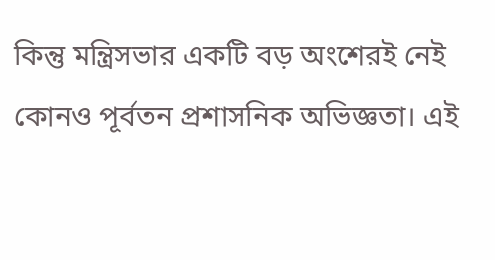কিন্তু মন্ত্রিসভার একটি বড় অংশেরই নেই কোনও পূর্বতন প্রশাসনিক অভিজ্ঞতা। এই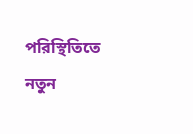পরিস্থিতিতে নতুন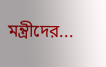মন্ত্রীদের...